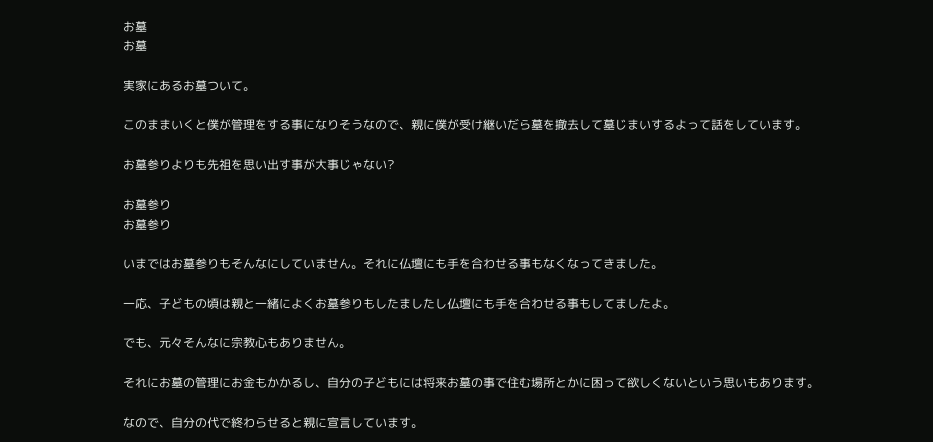お墓
お墓

実家にあるお墓ついて。

このままいくと僕が管理をする事になりそうなので、親に僕が受け継いだら墓を撤去して墓じまいするよって話をしています。

お墓参りよりも先祖を思い出す事が大事じゃない?

お墓参り
お墓参り

いまではお墓参りもそんなにしていません。それに仏壇にも手を合わせる事もなくなってきました。

一応、子どもの頃は親と一緒によくお墓参りもしたましたし仏壇にも手を合わせる事もしてましたよ。

でも、元々そんなに宗教心もありません。

それにお墓の管理にお金もかかるし、自分の子どもには将来お墓の事で住む場所とかに困って欲しくないという思いもあります。

なので、自分の代で終わらせると親に宣言しています。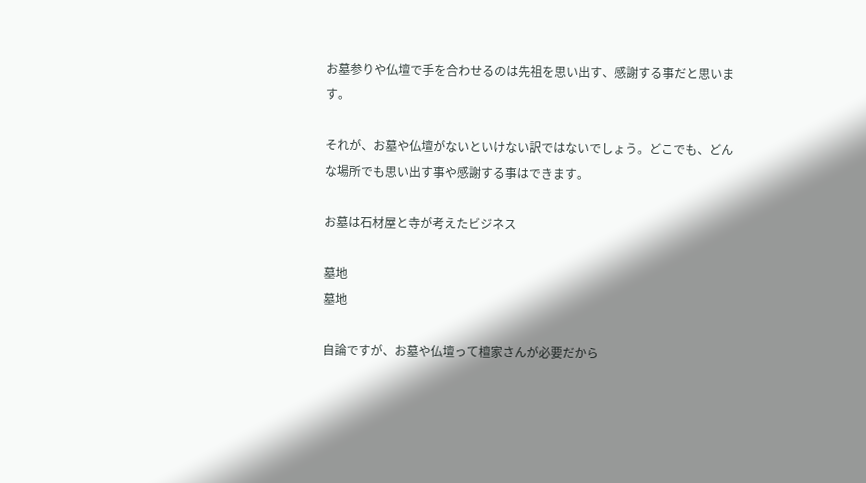お墓参りや仏壇で手を合わせるのは先祖を思い出す、感謝する事だと思います。

それが、お墓や仏壇がないといけない訳ではないでしょう。どこでも、どんな場所でも思い出す事や感謝する事はできます。

お墓は石材屋と寺が考えたビジネス

墓地
墓地

自論ですが、お墓や仏壇って檀家さんが必要だから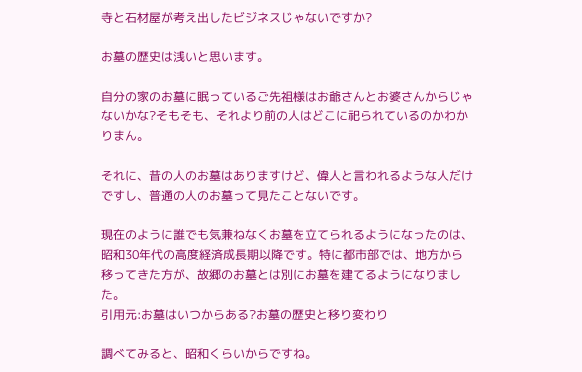寺と石材屋が考え出したビジネスじゃないですか?

お墓の歴史は浅いと思います。

自分の家のお墓に眠っているご先祖様はお爺さんとお婆さんからじゃないかな?そもそも、それより前の人はどこに祀られているのかわかりまん。

それに、昔の人のお墓はありますけど、偉人と言われるような人だけですし、普通の人のお墓って見たことないです。

現在のように誰でも気兼ねなくお墓を立てられるようになったのは、昭和30年代の高度経済成長期以降です。特に都市部では、地方から移ってきた方が、故郷のお墓とは別にお墓を建てるようになりました。
引用元:お墓はいつからある?お墓の歴史と移り変わり

調べてみると、昭和くらいからですね。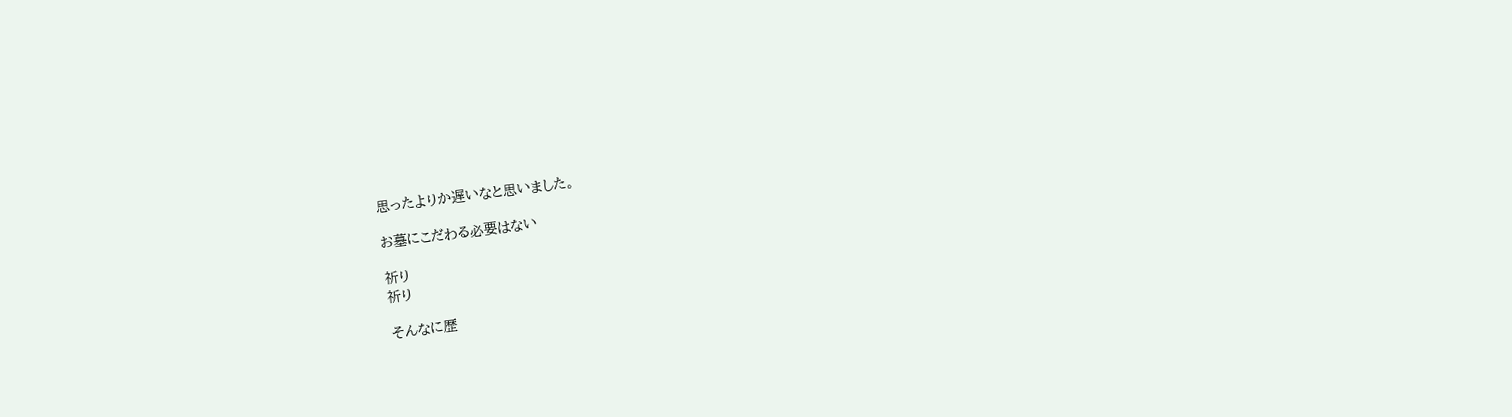思ったよりか遅いなと思いました。

お墓にこだわる必要はない

祈り
祈り

そんなに歴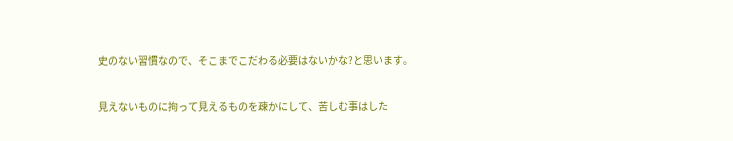史のない習慣なので、そこまでこだわる必要はないかな?と思います。

見えないものに拘って見えるものを疎かにして、苦しむ事はした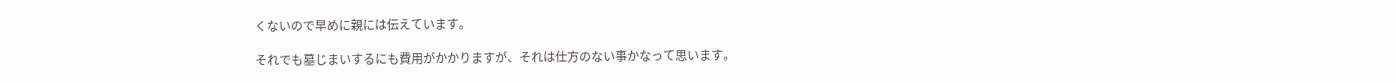くないので早めに親には伝えています。

それでも墓じまいするにも費用がかかりますが、それは仕方のない事かなって思います。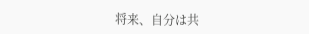将来、自分は共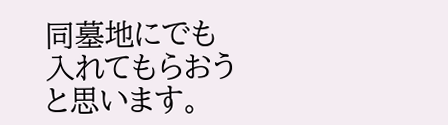同墓地にでも入れてもらおうと思います。